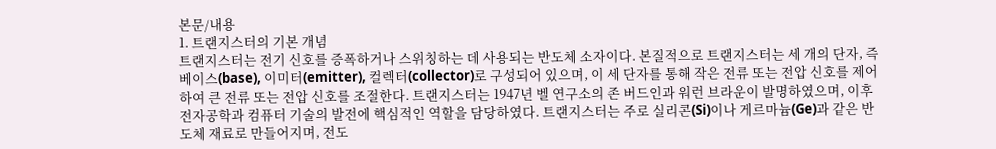본문/내용
1. 트랜지스터의 기본 개념
트랜지스터는 전기 신호를 증폭하거나 스위칭하는 데 사용되는 반도체 소자이다. 본질적으로 트랜지스터는 세 개의 단자, 즉 베이스(base), 이미터(emitter), 컬렉터(collector)로 구성되어 있으며, 이 세 단자를 통해 작은 전류 또는 전압 신호를 제어하여 큰 전류 또는 전압 신호를 조절한다. 트랜지스터는 1947년 벨 연구소의 존 버드인과 워런 브라운이 발명하였으며, 이후 전자공학과 컴퓨터 기술의 발전에 핵심적인 역할을 담당하였다. 트랜지스터는 주로 실리콘(Si)이나 게르마늄(Ge)과 같은 반도체 재료로 만들어지며, 전도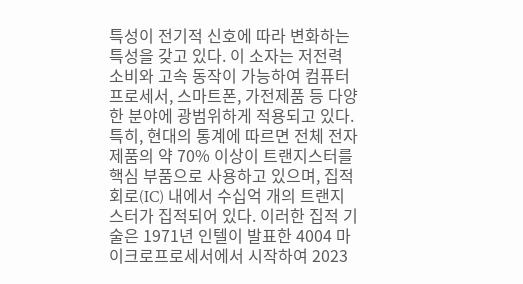특성이 전기적 신호에 따라 변화하는 특성을 갖고 있다. 이 소자는 저전력 소비와 고속 동작이 가능하여 컴퓨터 프로세서, 스마트폰, 가전제품 등 다양한 분야에 광범위하게 적용되고 있다. 특히, 현대의 통계에 따르면 전체 전자제품의 약 70% 이상이 트랜지스터를 핵심 부품으로 사용하고 있으며, 집적회로(IC) 내에서 수십억 개의 트랜지스터가 집적되어 있다. 이러한 집적 기술은 1971년 인텔이 발표한 4004 마이크로프로세서에서 시작하여 2023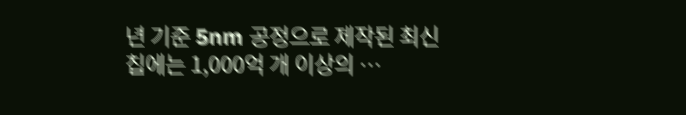년 기준 5nm 공정으로 제작된 최신 칩에는 1,000억 개 이상의 …